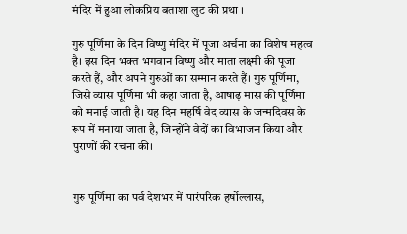मंदिर में हुआ लोकप्रिय बताशा लुट की प्रथा ।

गुरु पूर्णिमा के दिन विष्णु मंदिर में पूजा अर्चना का विशेष महत्व है। इस दिन भक्त भगवान विष्णु और माता लक्ष्मी की पूजा करते हैं, और अपने गुरुओं का सम्मान करते हैं। गुरु पूर्णिमा, जिसे व्यास पूर्णिमा भी कहा जाता है, आषाढ़ मास की पूर्णिमा को मनाई जाती है। यह दिन महर्षि वेद व्यास के जन्मदिवस के रूप में मनाया जाता है, जिन्होंने वेदों का विभाजन किया और पुराणों की रचना की।


गुरु पूर्णिमा का पर्व देशभर में पारंपरिक हर्षोल्लास,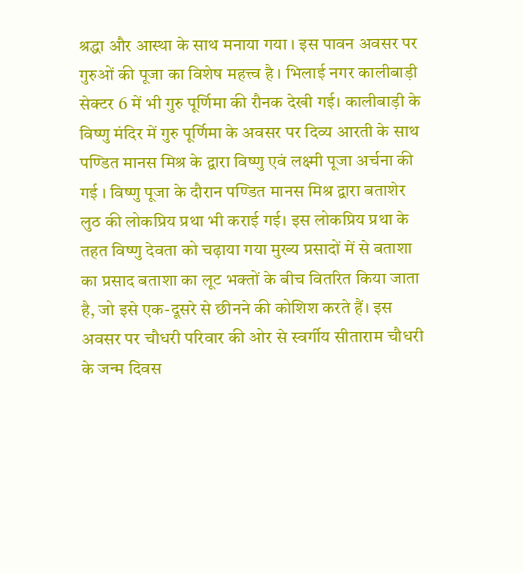श्रद्धा और आस्था के साथ मनाया गया । इस पावन अवसर पर गुरुओं की पूजा का विशेष महत्त्व है । भिलाई नगर कालीबाड़ी सेक्टर 6 में भी गुरु पूर्णिमा की रौनक देखी गई। कालीबाड़ी के विष्णु मंदिर में गुरु पूर्णिमा के अवसर पर दिव्य आरती के साथ पण्डित मानस मिश्र के द्वारा विष्णु एवं लक्ष्मी पूजा अर्चना की गई । विष्णु पूजा के दौरान पण्डित मानस मिश्र द्वारा बताशेर लुठ की लोकप्रिय प्रथा भी कराई गई। इस लोकप्रिय प्रथा के तहत विष्णु देवता को चढ़ाया गया मुख्य प्रसादों में से बताशा का प्रसाद बताशा का लूट भक्तों के बीच वितरित किया जाता है, जो इसे एक-दूसरे से छीनने की कोशिश करते हैं। इस अवसर पर चौधरी परिवार की ओर से स्वर्गीय सीताराम चौधरी के जन्म दिवस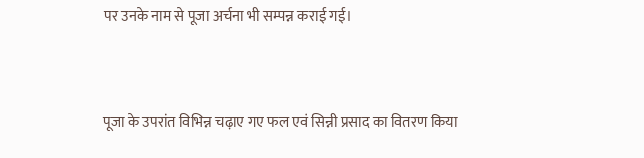पर उनके नाम से पूजा अर्चना भी सम्पन्न कराई गई।


पूजा के उपरांत विभिन्न चढ़ाए गए फल एवं सिन्नी प्रसाद का वितरण किया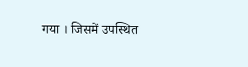गया । जिसमें उपस्थित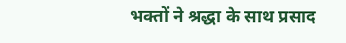भक्तों ने श्रद्धा के साथ प्रसाद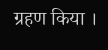ग्रहण किया ।